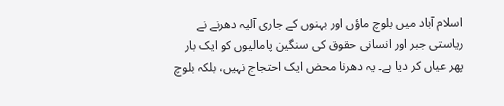اسلام آباد میں بلوچ ماؤں اور بہنوں کے جاری آلیہ دھرنے نے ریاستی جبر اور انسانی حقوق کی سنگین پامالیوں کو ایک بار پھر عیاں کر دیا ہے۔ یہ دھرنا محض ایک احتجاج نہیں، بلکہ بلوچ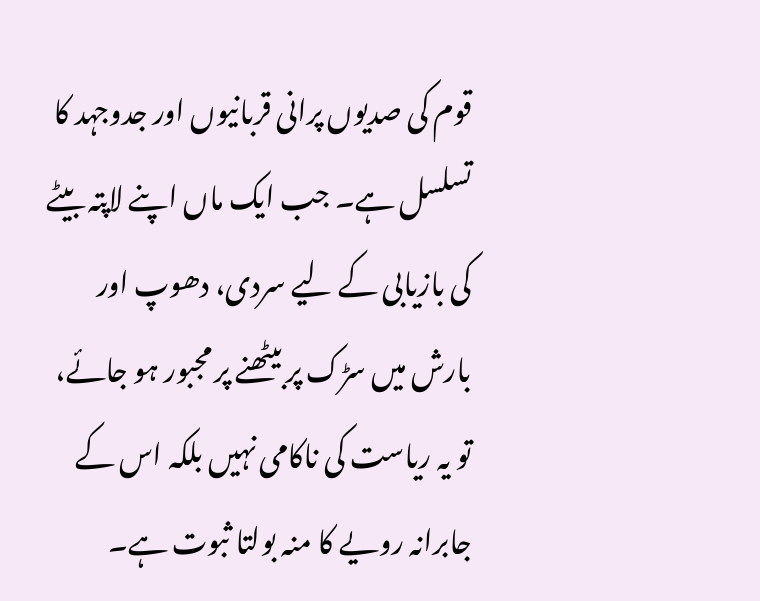قوم کی صدیوں پرانی قربانیوں اور جدوجہد کا تسلسل ہے۔ جب ایک ماں اپنے لاپتہ بیٹے کی بازیابی کے لیے سردی، دھوپ اور بارش میں سڑک پر بیٹھنے پر مجبور ہو جائے، تو یہ ریاست کی ناکامی نہیں بلکہ اس کے جابرانہ رویے کا منہ بولتا ثبوت ہے۔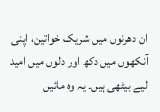ان دھرنوں میں شریک خواتین، اپنی آنکھوں میں دکھ اور دلوں میں امید لیے بیٹھی ہیں۔ یہ وہ مائیں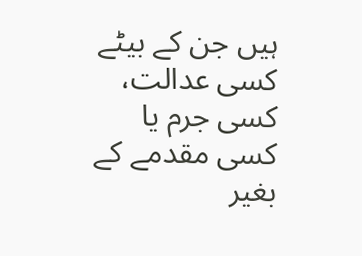ہیں جن کے بیٹے کسی عدالت، کسی جرم یا کسی مقدمے کے بغیر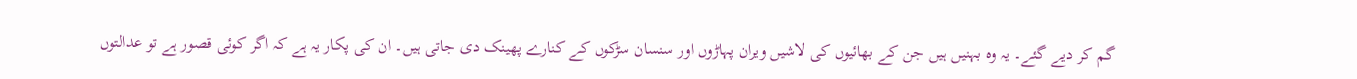گم کر دیے گئے۔ یہ وہ بہنیں ہیں جن کے بھائیوں کی لاشیں ویران پہاڑوں اور سنسان سڑکوں کے کنارے پھینک دی جاتی ہیں۔ ان کی پکار یہ ہے کہ اگر کوئی قصور ہے تو عدالتوں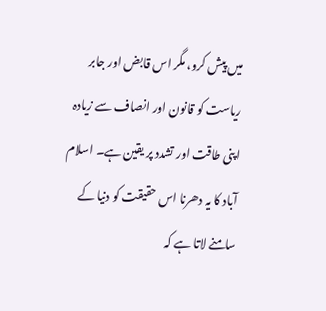میں پیش کرو، مگر اس قابض اور جابر ریاست کو قانون اور انصاف سے زیادہ اپنی طاقت اور تشدد پر یقین ہے۔ اسلام آباد کا یہ دھرنا اس حقیقت کو دنیا کے سامنے لاتا ہے کہ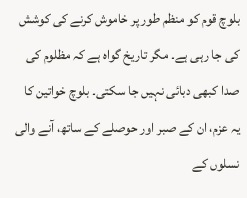بلوچ قوم کو منظم طور پر خاموش کرنے کی کوشش کی جا رہی ہے۔ مگر تاریخ گواہ ہے کہ مظلوم کی صدا کبھی دبائی نہیں جا سکتی۔ بلوچ خواتین کا یہ عزم، ان کے صبر اور حوصلے کے ساتھ، آنے والی نسلوں کے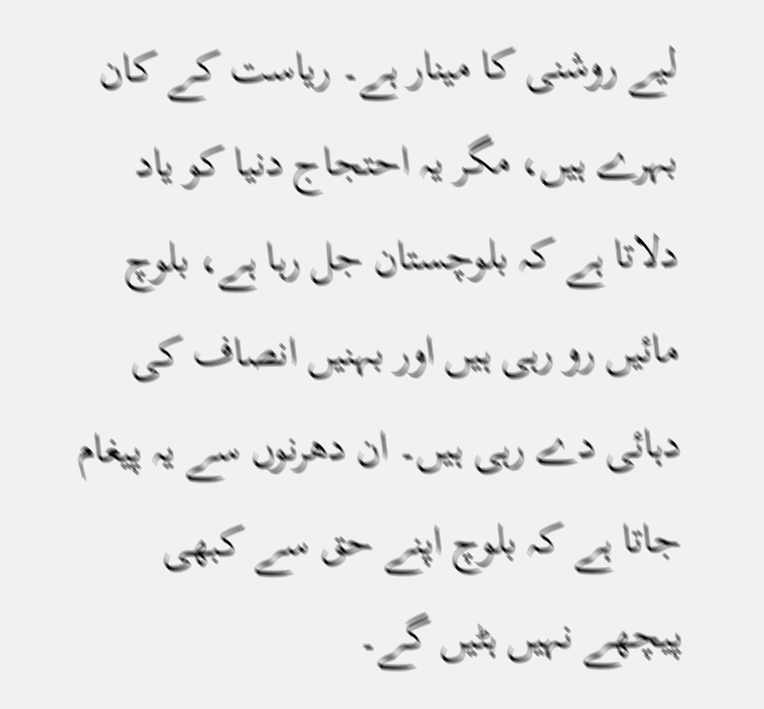لیے روشنی کا مینار ہے۔ ریاست کے کان بہرے ہیں، مگر یہ احتجاج دنیا کو یاد دلاتا ہے کہ بلوچستان جل رہا ہے، بلوچ مائیں رو رہی ہیں اور بہنیں انصاف کی دہائی دے رہی ہیں۔ ان دھرنوں سے یہ پیغام جاتا ہے کہ بلوچ اپنے حق سے کبھی پیچھے نہیں ہٹیں گے۔